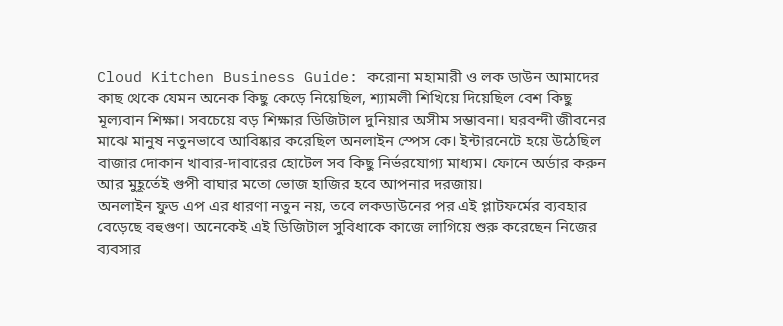Cloud Kitchen Business Guide: করোনা মহামারী ও লক ডাউন আমাদের কাছ থেকে যেমন অনেক কিছু কেড়ে নিয়েছিল, শ্যামলী শিখিয়ে দিয়েছিল বেশ কিছু মূল্যবান শিক্ষা। সবচেয়ে বড় শিক্ষার ডিজিটাল দুনিয়ার অসীম সম্ভাবনা। ঘরবন্দী জীবনের মাঝে মানুষ নতুনভাবে আবিষ্কার করেছিল অনলাইন স্পেস কে। ইন্টারনেটে হয়ে উঠেছিল বাজার দোকান খাবার-দাবারের হোটেল সব কিছু নির্ভরযোগ্য মাধ্যম। ফোনে অর্ডার করুন আর মুহূর্তেই গুপী বাঘার মতো ভোজ হাজির হবে আপনার দরজায়।
অনলাইন ফুড এপ এর ধারণা নতুন নয়, তবে লকডাউনের পর এই প্লাটফর্মের ব্যবহার বেড়েছে বহুগুণ। অনেকেই এই ডিজিটাল সুবিধাকে কাজে লাগিয়ে শুরু করেছেন নিজের ব্যবসার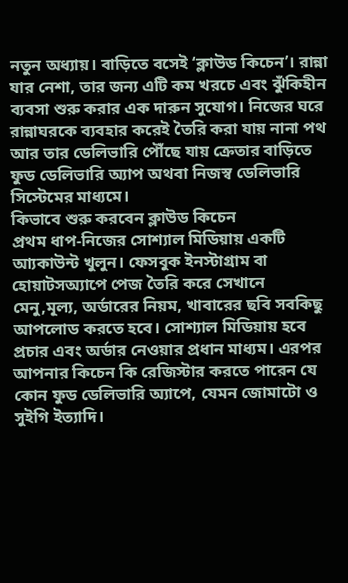নতুন অধ্যায়। বাড়িতে বসেই ‘ক্লাউড কিচেন’। রান্না যার নেশা, তার জন্য এটি কম খরচে এবং ঝুঁকিহীন ব্যবসা শুরু করার এক দারুন সুযোগ। নিজের ঘরে রান্নাঘরকে ব্যবহার করেই তৈরি করা যায় নানা পথ আর তার ডেলিভারি পৌঁছে যায় ক্রেতার বাড়িতে ফুড ডেলিভারি অ্যাপ অথবা নিজস্ব ডেলিভারি সিস্টেমের মাধ্যমে।
কিভাবে শুরু করবেন ক্লাউড কিচেন
প্রথম ধাপ-নিজের সোশ্যাল মিডিয়ায় একটি আ্যকাউন্ট খুলুন। ফেসবুক ইনস্টাগ্রাম বা হোয়াটসঅ্যাপে পেজ তৈরি করে সেখানে মেনু,মূল্য, অর্ডারের নিয়ম, খাবারের ছবি সবকিছু আপলোড করতে হবে। সোশ্যাল মিডিয়ায় হবে প্রচার এবং অর্ডার নেওয়ার প্রধান মাধ্যম। এরপর আপনার কিচেন কি রেজিস্টার করতে পারেন যে কোন ফুড ডেলিভারি অ্যাপে, যেমন জোমাটো ও সুইগি ইত্যাদি।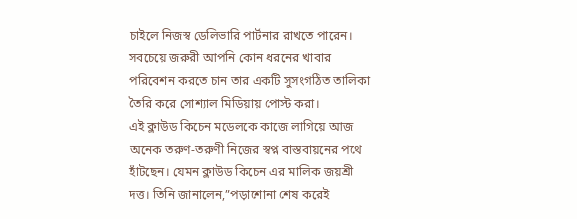চাইলে নিজস্ব ডেলিভারি পার্টনার রাখতে পারেন। সবচেয়ে জরুরী আপনি কোন ধরনের খাবার পরিবেশন করতে চান তার একটি সুসংগঠিত তালিকা তৈরি করে সোশ্যাল মিডিয়ায় পোস্ট করা।
এই ক্লাউড কিচেন মডেলকে কাজে লাগিয়ে আজ অনেক তরুণ-তরুণী নিজের স্বপ্ন বাস্তবায়নের পথে হাঁটছেন। যেমন ক্লাউড কিচেন এর মালিক জয়শ্রী দত্ত। তিনি জানালেন,”পড়াশোনা শেষ করেই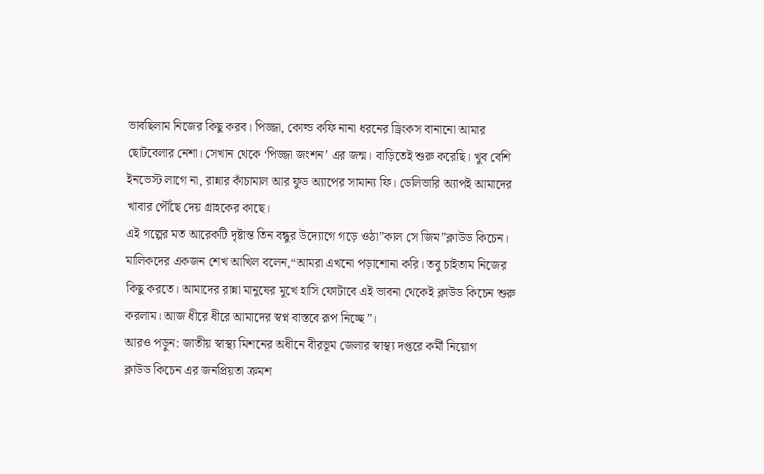ভাবছিলাম নিজের কিছু করব। পিজ্জা, কোল্ড কফি নানা ধরনের ড্রিংকস বানানো আমার ছোটবেলার নেশা। সেখান থেকে ‘পিজ্জা জংশন’ এর জন্ম। বাড়িতেই শুরু করেছি। খুব বেশি ইনভেস্ট লাগে না, রান্নার কাঁচামাল আর ফুড অ্যাপের সামান্য ফি। ডেলিভারি অ্যাপই আমাদের খাবার পৌঁছে দেয় গ্রাহকের কাছে।
এই গল্পের মত আরেকটি দৃষ্টান্ত তিন বন্ধুর উদ্যোগে গড়ে ওঠা”কাল সে জিম”ক্লাউড কিচেন। মালিকদের একজন শেখ আখিল বলেন,“আমরা এখনো পড়াশোনা করি। তবু চাইতাম নিজের কিছু করতে। আমাদের রান্না মানুষের মুখে হাসি ফোটাবে এই ভাবনা থেকেই ক্লাউড কিচেন শুরু করলাম। আজ ধীরে ধীরে আমাদের স্বপ্ন বাস্তবে রূপ নিচ্ছে”।
আরও পড়ুন: জাতীয় স্বাস্থ্য মিশনের অধীনে বীরভূম জেলার স্বাস্থ্য দপ্তরে কর্মী নিয়োগ
ক্লাউড কিচেন এর জনপ্রিয়তা ক্রমশ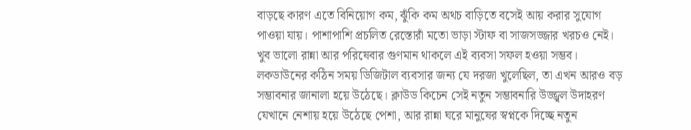বাড়ছে কারণ এতে বিনিয়োগ কম, ঝুঁকি কম অথচ বাড়িতে বসেই আয় করার সুযোগ পাওয়া যায়। পাশাপাশি প্রচলিত রেস্তোরাঁ মতো ভাড়া স্টাফ বা সাজসজ্জার খরচও নেই। খুব ভালো রান্না আর পরিষেবার গুণমান থাকলে এই ব্যবসা সফল হওয়া সম্ভব।
লকডাউনের কঠিন সময় ডিজিটাল ব্যবসার জন্য যে দরজা খুলেছিল, তা এখন আরও বড় সম্ভাবনার জানালা হয়ে উঠেছে। ক্লাউড কিচেন সেই নতুন সম্ভাবনারি উজ্জ্বল উদাহরণ যেখানে নেশায় হয়ে উঠেছে পেশা, আর রান্না ঘরে মানুষের স্বপ্নকে দিচ্ছে নতুন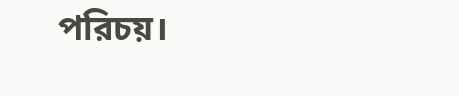পরিচয়।